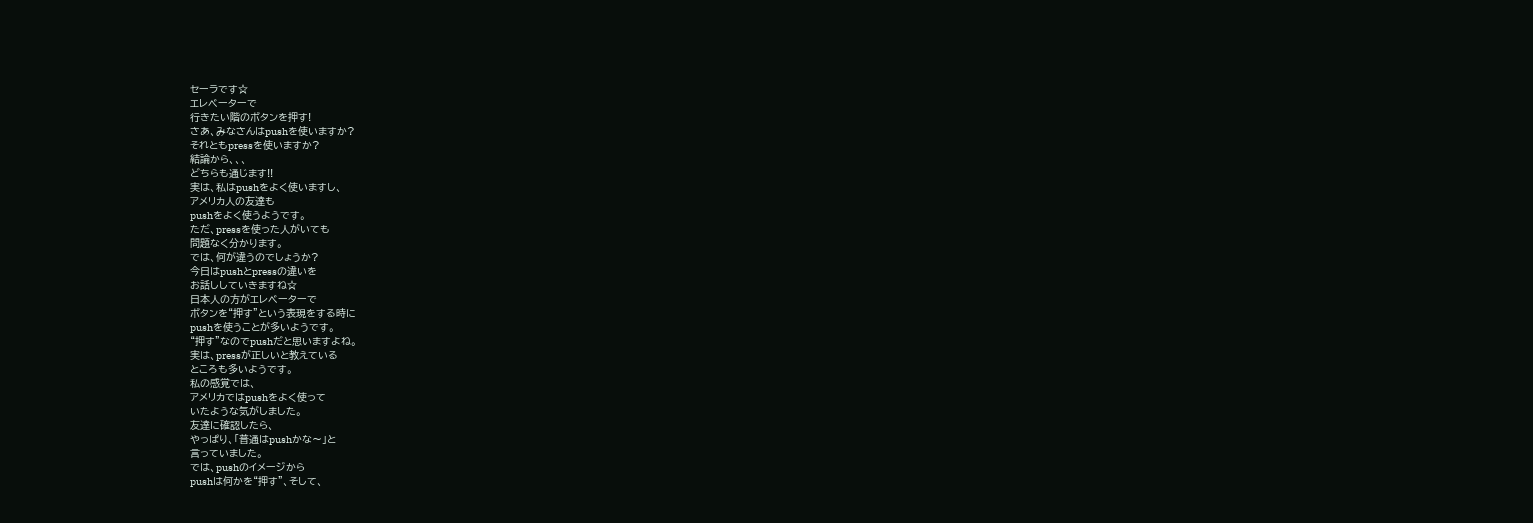セーラです☆
エレベーターで
行きたい階のボタンを押す!
さあ、みなさんはpushを使いますか?
それともpressを使いますか?
結論から、、、
どちらも通じます!!
実は、私はpushをよく使いますし、
アメリカ人の友達も
pushをよく使うようです。
ただ、pressを使った人がいても
問題なく分かります。
では、何が違うのでしょうか?
今日はpushとpressの違いを
お話ししていきますね☆
日本人の方がエレベーターで
ボタンを“押す”という表現をする時に
pushを使うことが多いようです。
“押す”なのでpushだと思いますよね。
実は、pressが正しいと教えている
ところも多いようです。
私の感覚では、
アメリカではpushをよく使って
いたような気がしました。
友達に確認したら、
やっぱり、「普通はpushかな〜」と
言っていました。
では、pushのイメージから
pushは何かを“押す”、そして、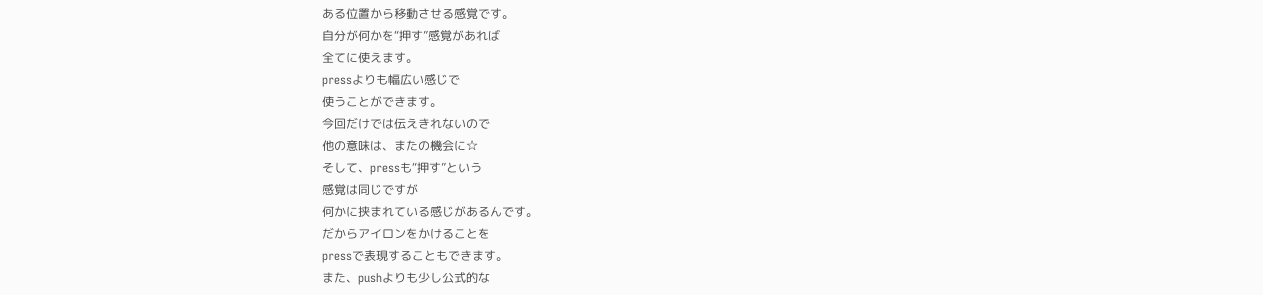ある位置から移動させる感覚です。
自分が何かを“押す”感覚があれば
全てに使えます。
pressよりも幅広い感じで
使うことができます。
今回だけでは伝えきれないので
他の意味は、またの機会に☆
そして、pressも“押す”という
感覚は同じですが
何かに挟まれている感じがあるんです。
だからアイロンをかけることを
pressで表現することもできます。
また、pushよりも少し公式的な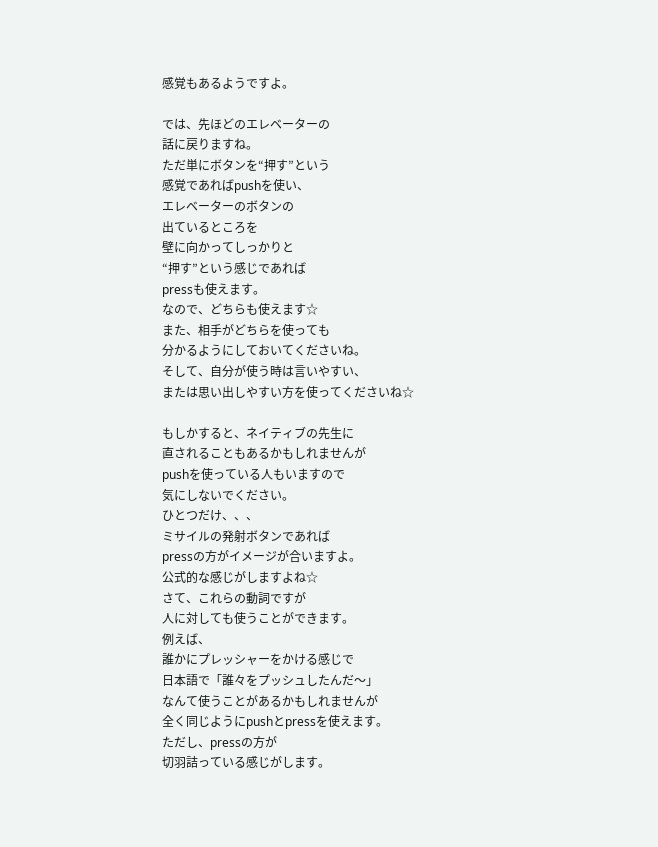感覚もあるようですよ。

では、先ほどのエレベーターの
話に戻りますね。
ただ単にボタンを“押す”という
感覚であればpushを使い、
エレベーターのボタンの
出ているところを
壁に向かってしっかりと
“押す”という感じであれば
pressも使えます。
なので、どちらも使えます☆
また、相手がどちらを使っても
分かるようにしておいてくださいね。
そして、自分が使う時は言いやすい、
または思い出しやすい方を使ってくださいね☆

もしかすると、ネイティブの先生に
直されることもあるかもしれませんが
pushを使っている人もいますので
気にしないでください。
ひとつだけ、、、
ミサイルの発射ボタンであれば
pressの方がイメージが合いますよ。
公式的な感じがしますよね☆
さて、これらの動詞ですが
人に対しても使うことができます。
例えば、
誰かにプレッシャーをかける感じで
日本語で「誰々をプッシュしたんだ〜」
なんて使うことがあるかもしれませんが
全く同じようにpushとpressを使えます。
ただし、pressの方が
切羽詰っている感じがします。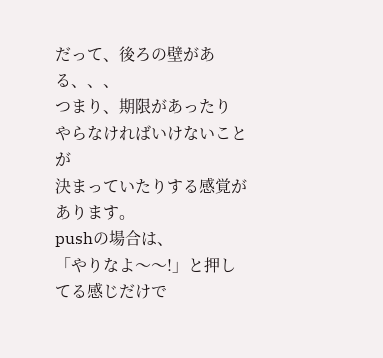だって、後ろの壁がある、、、
つまり、期限があったり
やらなければいけないことが
決まっていたりする感覚があります。
pushの場合は、
「やりなよ〜〜!」と押してる感じだけで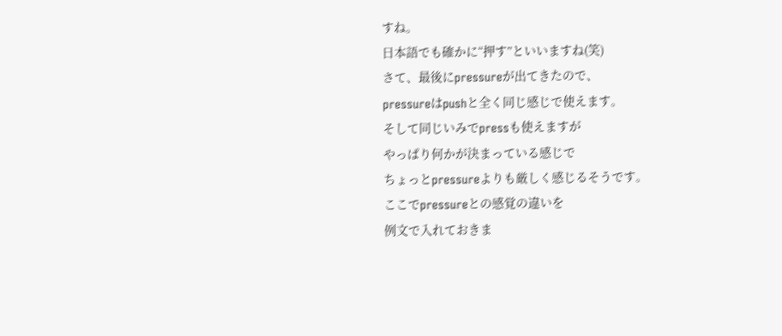すね。
日本語でも確かに“押す”といいますね(笑)
さて、最後にpressureが出てきたので、
pressureはpushと全く同じ感じで使えます。
そして同じいみでpressも使えますが
やっぱり何かが決まっている感じで
ちょっとpressureよりも厳しく感じるそうです。
ここでpressureとの感覚の違いを
例文で入れておきま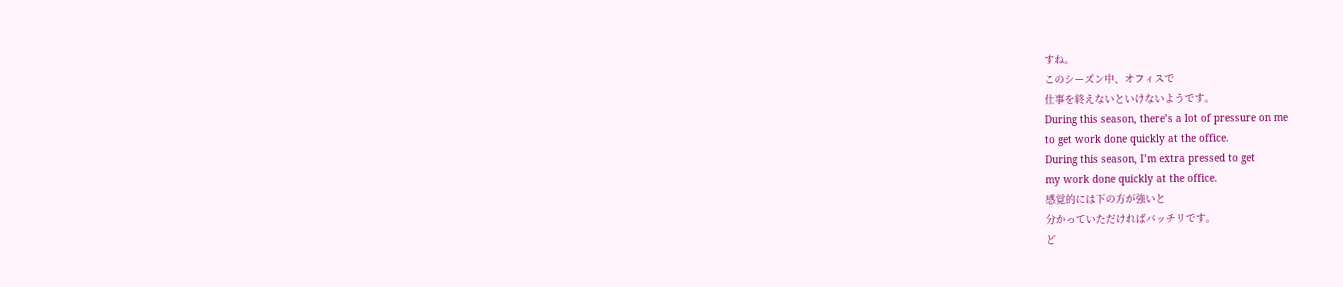すね。
このシーズン中、オフィスで
仕事を終えないといけないようです。
During this season, there’s a lot of pressure on me
to get work done quickly at the office.
During this season, I’m extra pressed to get
my work done quickly at the office.
感覚的には下の方が強いと
分かっていただければバッチリです。
ど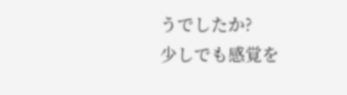うでしたか?
少しでも感覚を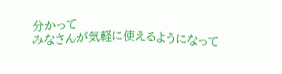分かって
みなさんが気軽に使えるようになって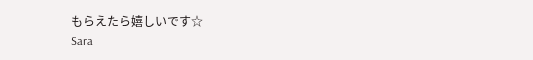もらえたら嬉しいです☆
Sara